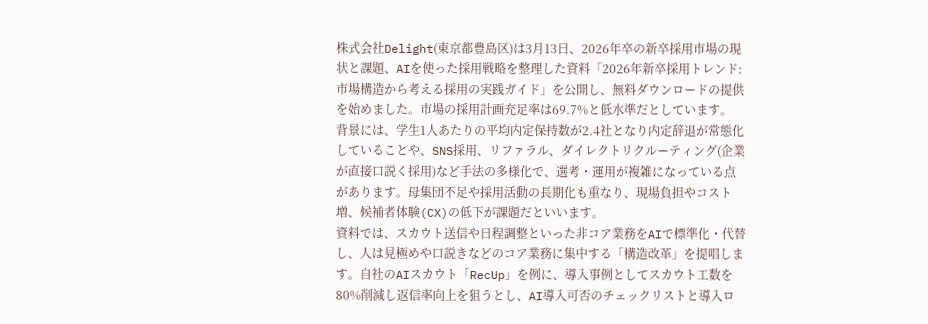株式会社Delight(東京都豊島区)は3月13日、2026年卒の新卒採用市場の現状と課題、AIを使った採用戦略を整理した資料「2026年新卒採用トレンド:市場構造から考える採用の実践ガイド」を公開し、無料ダウンロードの提供を始めました。市場の採用計画充足率は69.7%と低水準だとしています。
背景には、学生1人あたりの平均内定保持数が2.4社となり内定辞退が常態化していることや、SNS採用、リファラル、ダイレクトリクルーティング(企業が直接口説く採用)など手法の多様化で、選考・運用が複雑になっている点があります。母集団不足や採用活動の長期化も重なり、現場負担やコスト増、候補者体験(CX)の低下が課題だといいます。
資料では、スカウト送信や日程調整といった非コア業務をAIで標準化・代替し、人は見極めや口説きなどのコア業務に集中する「構造改革」を提唱します。自社のAIスカウト「RecUp」を例に、導入事例としてスカウト工数を80%削減し返信率向上を狙うとし、AI導入可否のチェックリストと導入ロ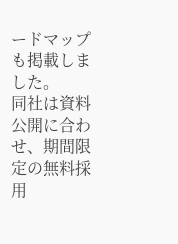ードマップも掲載しました。
同社は資料公開に合わせ、期間限定の無料採用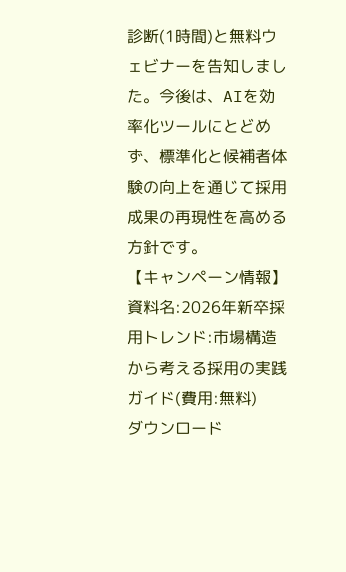診断(1時間)と無料ウェビナーを告知しました。今後は、AIを効率化ツールにとどめず、標準化と候補者体験の向上を通じて採用成果の再現性を高める方針です。
【キャンペーン情報】
資料名:2026年新卒採用トレンド:市場構造から考える採用の実践ガイド(費用:無料)
ダウンロード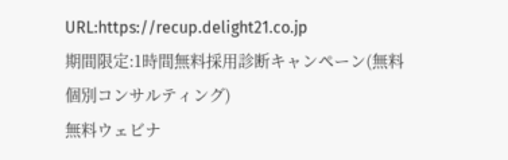URL:https://recup.delight21.co.jp
期間限定:1時間無料採用診断キャンペーン(無料個別コンサルティング)
無料ウェビナ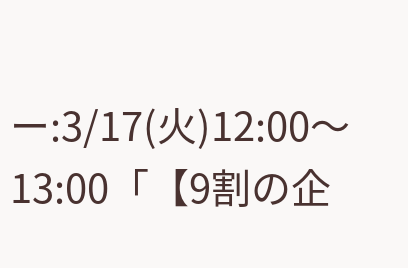ー:3/17(火)12:00〜13:00「【9割の企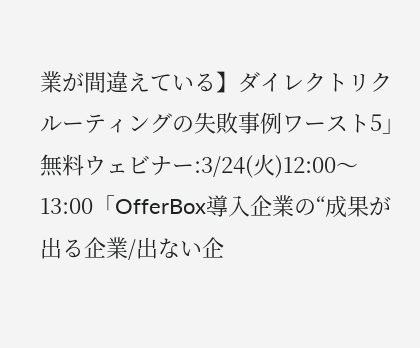業が間違えている】ダイレクトリクルーティングの失敗事例ワースト5」
無料ウェビナー:3/24(火)12:00〜13:00「OfferBox導入企業の“成果が出る企業/出ない企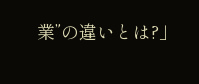業”の違いとは?」